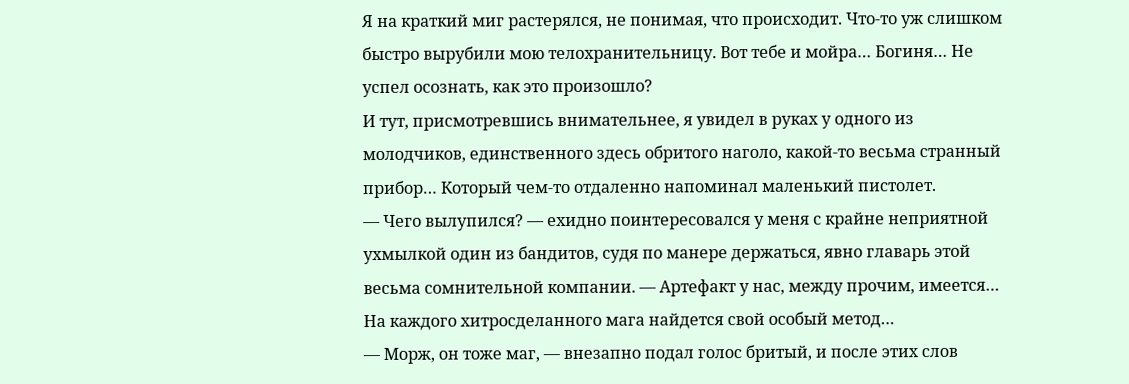Я на краткий миг растерялся, не понимая, что происходит. Что-то уж слишком быстро вырубили мою телохранительницу. Вот тебе и мойра… Богиня… Не успел осознать, как это произошло?
И тут, присмотревшись внимательнее, я увидел в руках у одного из молодчиков, единственного здесь обритого наголо, какой-то весьма странный прибор… Который чем-то отдаленно напоминал маленький пистолет.
— Чего вылупился? — ехидно поинтересовался у меня с крайне неприятной ухмылкой один из бандитов, судя по манере держаться, явно главарь этой весьма сомнительной компании. — Артефакт у нас, между прочим, имеется… На каждого хитросделанного мага найдется свой особый метод…
— Морж, он тоже маг, — внезапно подал голос бритый, и после этих слов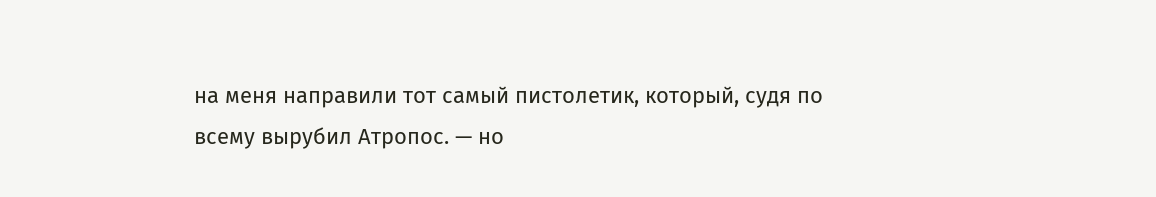на меня направили тот самый пистолетик, который, судя по всему вырубил Атропос. — но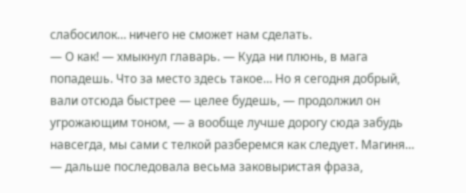слабосилок… ничего не сможет нам сделать.
— О как! — хмыкнул главарь. — Куда ни плюнь, в мага попадешь. Что за место здесь такое… Но я сегодня добрый, вали отсюда быстрее — целее будешь, — продолжил он угрожающим тоном, — а вообще лучше дорогу сюда забудь навсегда, мы сами с телкой разберемся как следует. Магиня… — дальше последовала весьма заковыристая фраза,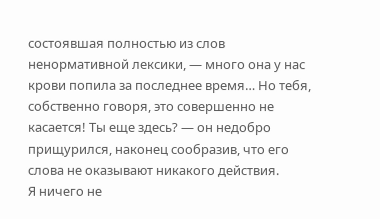состоявшая полностью из слов ненормативной лексики, — много она у нас крови попила за последнее время… Но тебя, собственно говоря, это совершенно не касается! Ты еще здесь? — он недобро прищурился, наконец сообразив, что его слова не оказывают никакого действия.
Я ничего не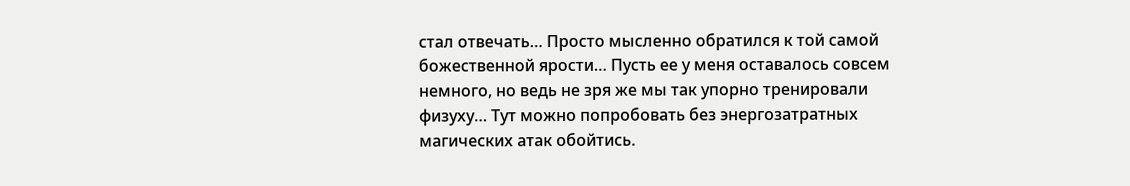стал отвечать… Просто мысленно обратился к той самой божественной ярости… Пусть ее у меня оставалось совсем немного, но ведь не зря же мы так упорно тренировали физуху… Тут можно попробовать без энергозатратных магических атак обойтись.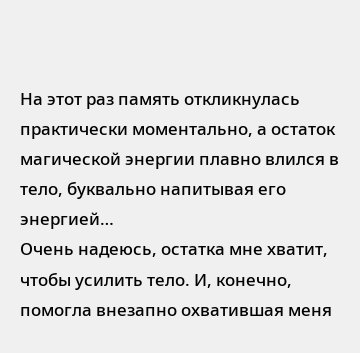На этот раз память откликнулась практически моментально, а остаток магической энергии плавно влился в тело, буквально напитывая его энергией…
Очень надеюсь, остатка мне хватит, чтобы усилить тело. И, конечно, помогла внезапно охватившая меня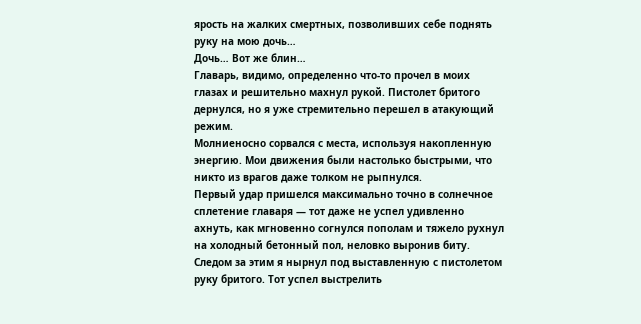ярость на жалких смертных, позволивших себе поднять руку на мою дочь…
Дочь… Вот же блин…
Главарь, видимо, определенно что-то прочел в моих глазах и решительно махнул рукой. Пистолет бритого дернулся, но я уже стремительно перешел в атакующий режим.
Молниеносно сорвался с места, используя накопленную энергию. Мои движения были настолько быстрыми, что никто из врагов даже толком не рыпнулся.
Первый удар пришелся максимально точно в солнечное сплетение главаря — тот даже не успел удивленно ахнуть, как мгновенно согнулся пополам и тяжело рухнул на холодный бетонный пол, неловко выронив биту.
Следом за этим я нырнул под выставленную с пистолетом руку бритого. Тот успел выстрелить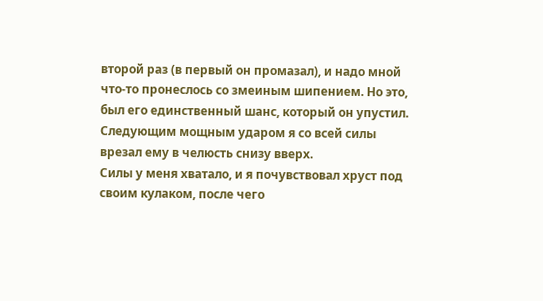второй раз (в первый он промазал), и надо мной что-то пронеслось со змеиным шипением. Но это, был его единственный шанс, который он упустил.
Следующим мощным ударом я со всей силы врезал ему в челюсть снизу вверх.
Силы у меня хватало, и я почувствовал хруст под своим кулаком, после чего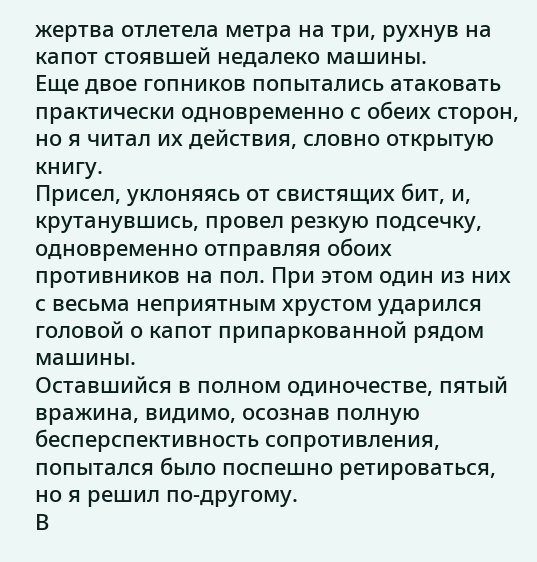жертва отлетела метра на три, рухнув на капот стоявшей недалеко машины.
Еще двое гопников попытались атаковать практически одновременно с обеих сторон, но я читал их действия, словно открытую книгу.
Присел, уклоняясь от свистящих бит, и, крутанувшись, провел резкую подсечку, одновременно отправляя обоих противников на пол. При этом один из них с весьма неприятным хрустом ударился головой о капот припаркованной рядом машины.
Оставшийся в полном одиночестве, пятый вражина, видимо, осознав полную бесперспективность сопротивления, попытался было поспешно ретироваться, но я решил по-другому.
В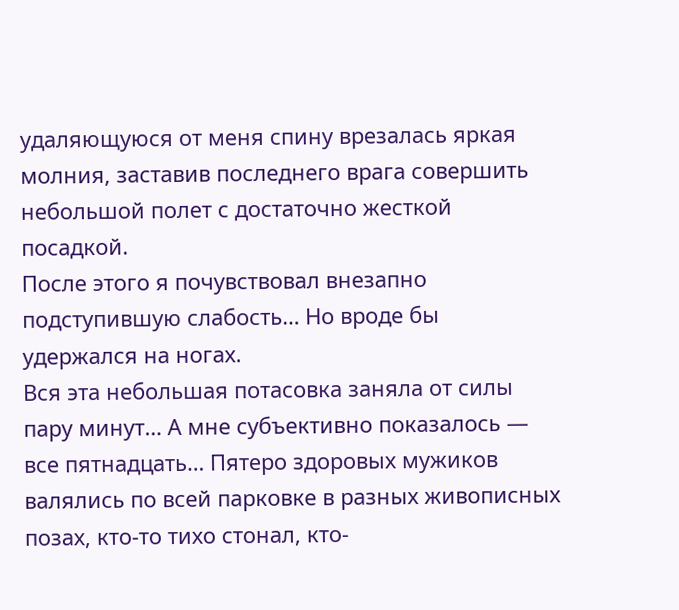удаляющуюся от меня спину врезалась яркая молния, заставив последнего врага совершить небольшой полет с достаточно жесткой посадкой.
После этого я почувствовал внезапно подступившую слабость… Но вроде бы удержался на ногах.
Вся эта небольшая потасовка заняла от силы пару минут… А мне субъективно показалось — все пятнадцать… Пятеро здоровых мужиков валялись по всей парковке в разных живописных позах, кто-то тихо стонал, кто-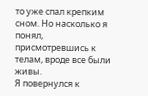то уже спал крепким сном. Но насколько я понял, присмотревшись к телам, вроде все были живы.
Я повернулся к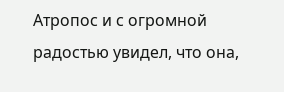Атропос и с огромной радостью увидел, что она,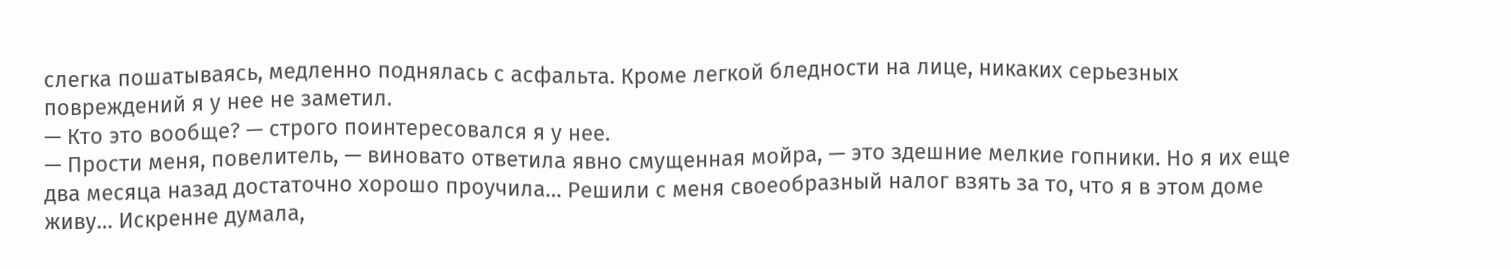слегка пошатываясь, медленно поднялась с асфальта. Кроме легкой бледности на лице, никаких серьезных повреждений я у нее не заметил.
— Кто это вообще? — строго поинтересовался я у нее.
— Прости меня, повелитель, — виновато ответила явно смущенная мойра, — это здешние мелкие гопники. Но я их еще два месяца назад достаточно хорошо проучила… Решили с меня своеобразный налог взять за то, что я в этом доме живу… Искренне думала,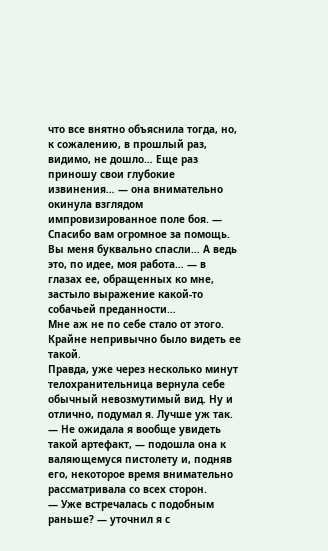что все внятно объяснила тогда, но, к сожалению, в прошлый раз, видимо, не дошло… Еще раз приношу свои глубокие извинения… — она внимательно окинула взглядом импровизированное поле боя. — Спасибо вам огромное за помощь. Вы меня буквально спасли… А ведь это, по идее, моя работа… — в глазах ее, обращенных ко мне, застыло выражение какой-то собачьей преданности…
Мне аж не по себе стало от этого. Крайне непривычно было видеть ее такой.
Правда, уже через несколько минут телохранительница вернула себе обычный невозмутимый вид. Ну и отлично, подумал я. Лучше уж так.
— Не ожидала я вообще увидеть такой артефакт, — подошла она к валяющемуся пистолету и, подняв его, некоторое время внимательно рассматривала со всех сторон.
— Уже встречалась с подобным раньше? — уточнил я с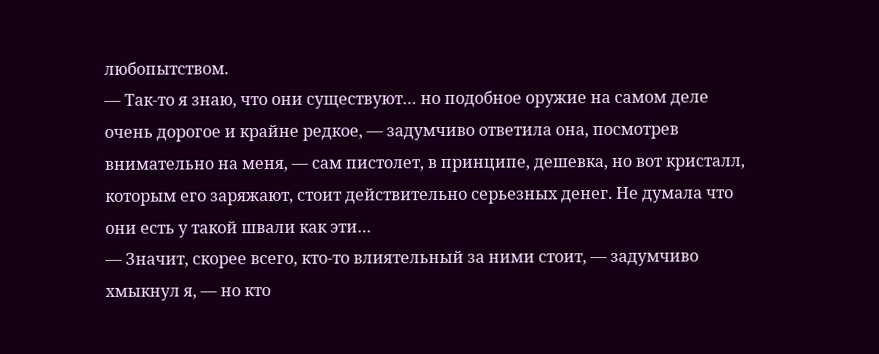любопытством.
— Так-то я знаю, что они существуют… но подобное оружие на самом деле очень дорогое и крайне редкое, — задумчиво ответила она, посмотрев внимательно на меня, — сам пистолет, в принципе, дешевка, но вот кристалл, которым его заряжают, стоит действительно серьезных денег. Не думала что они есть у такой швали как эти…
— Значит, скорее всего, кто-то влиятельный за ними стоит, — задумчиво хмыкнул я, — но кто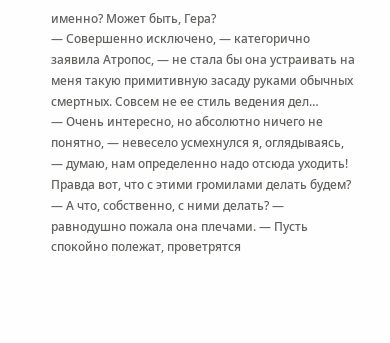именно? Может быть, Гера?
— Совершенно исключено, — категорично заявила Атропос, — не стала бы она устраивать на меня такую примитивную засаду руками обычных смертных. Совсем не ее стиль ведения дел…
— Очень интересно, но абсолютно ничего не понятно, — невесело усмехнулся я, оглядываясь, — думаю, нам определенно надо отсюда уходить! Правда вот, что с этими громилами делать будем?
— А что, собственно, с ними делать? — равнодушно пожала она плечами. — Пусть спокойно полежат, проветрятся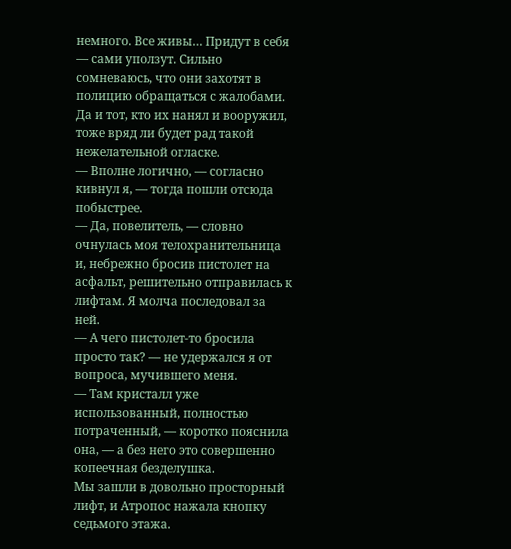немного. Все живы… Придут в себя — сами уползут. Сильно сомневаюсь, что они захотят в полицию обращаться с жалобами. Да и тот, кто их нанял и вооружил, тоже вряд ли будет рад такой нежелательной огласке.
— Вполне логично, — согласно кивнул я, — тогда пошли отсюда побыстрее.
— Да, повелитель, — словно очнулась моя телохранительница и, небрежно бросив пистолет на асфальт, решительно отправилась к лифтам. Я молча последовал за ней.
— А чего пистолет-то бросила просто так? — не удержался я от вопроса, мучившего меня.
— Там кристалл уже использованный, полностью потраченный, — коротко пояснила она, — а без него это совершенно копеечная безделушка.
Мы зашли в довольно просторный лифт, и Атропос нажала кнопку седьмого этажа.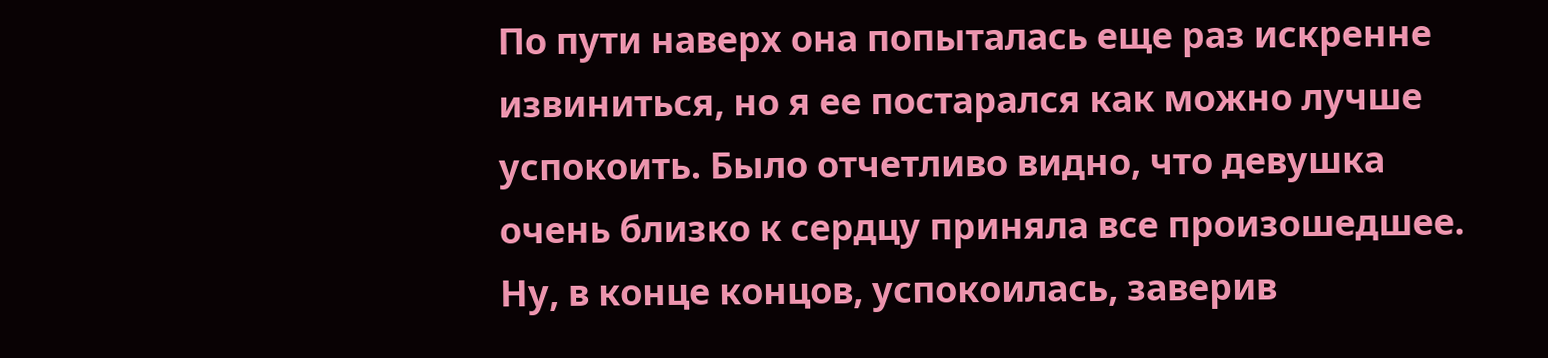По пути наверх она попыталась еще раз искренне извиниться, но я ее постарался как можно лучше успокоить. Было отчетливо видно, что девушка очень близко к сердцу приняла все произошедшее. Ну, в конце концов, успокоилась, заверив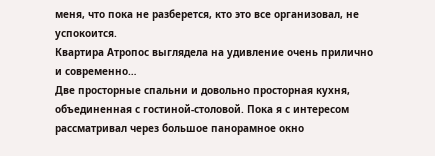меня, что пока не разберется, кто это все организовал, не успокоится.
Квартира Атропос выглядела на удивление очень прилично и современно…
Две просторные спальни и довольно просторная кухня, объединенная с гостиной-столовой. Пока я с интересом рассматривал через большое панорамное окно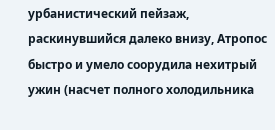урбанистический пейзаж, раскинувшийся далеко внизу, Атропос быстро и умело соорудила нехитрый ужин (насчет полного холодильника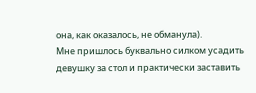она, как оказалось, не обманула).
Мне пришлось буквально силком усадить девушку за стол и практически заставить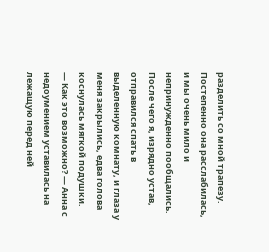разделить со мной трапезу.
Постепенно она расслабилась, и мы очень мило и непринужденно пообщались. После чего я, изрядно устав, отправился спать в выделенную комнату, и глаза у меня закрылись, едва голова коснулась мягкой подушки.
— Как это возможно? — Анна с недоумением уставилась на лежащую перед ней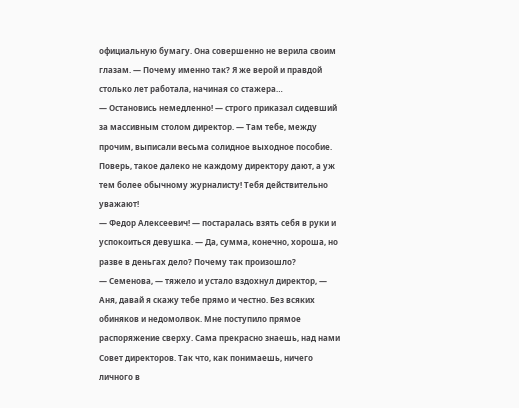официальную бумагу. Она совершенно не верила своим глазам. — Почему именно так? Я же верой и правдой столько лет работала, начиная со стажера…
— Остановись немедленно! — строго приказал сидевший за массивным столом директор. — Там тебе, между прочим, выписали весьма солидное выходное пособие. Поверь, такое далеко не каждому директору дают, а уж тем более обычному журналисту! Тебя действительно уважают!
— Федор Алексеевич! — постаралась взять себя в руки и успокоиться девушка. — Да, сумма, конечно, хороша, но разве в деньгах дело? Почему так произошло?
— Семенова, — тяжело и устало вздохнул директор, — Аня, давай я скажу тебе прямо и честно. Без всяких обиняков и недомолвок. Мне поступило прямое распоряжение сверху. Сама прекрасно знаешь, над нами Совет директоров. Так что, как понимаешь, ничего личного в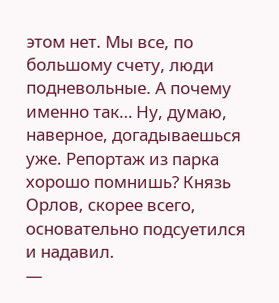этом нет. Мы все, по большому счету, люди подневольные. А почему именно так… Ну, думаю, наверное, догадываешься уже. Репортаж из парка хорошо помнишь? Князь Орлов, скорее всего, основательно подсуетился и надавил.
—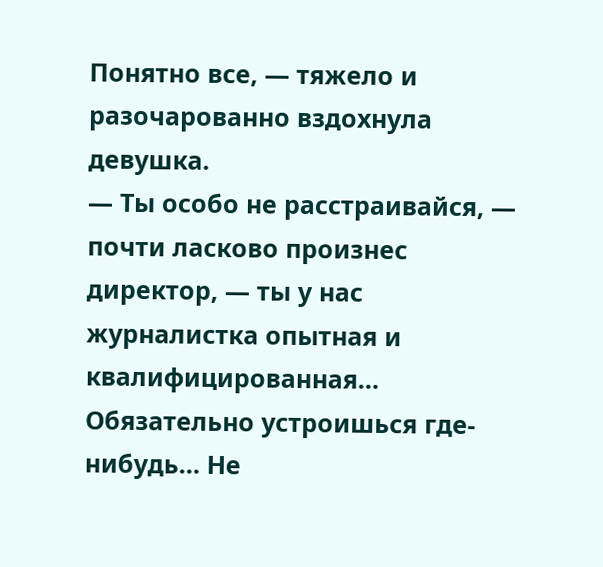Понятно все, — тяжело и разочарованно вздохнула девушка.
— Ты особо не расстраивайся, — почти ласково произнес директор, — ты у нас журналистка опытная и квалифицированная… Обязательно устроишься где-нибудь… Не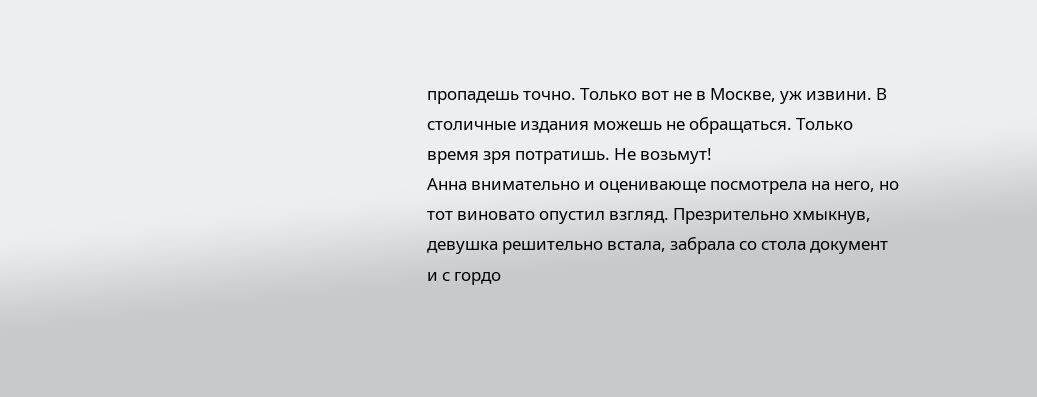пропадешь точно. Только вот не в Москве, уж извини. В столичные издания можешь не обращаться. Только время зря потратишь. Не возьмут!
Анна внимательно и оценивающе посмотрела на него, но тот виновато опустил взгляд. Презрительно хмыкнув, девушка решительно встала, забрала со стола документ и с гордо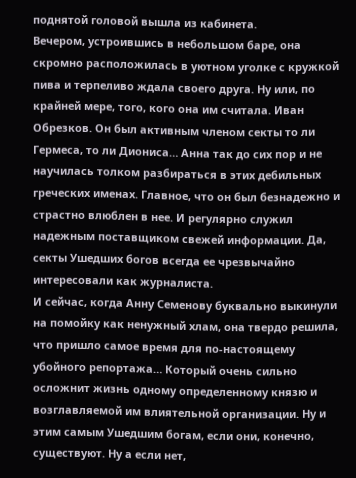поднятой головой вышла из кабинета.
Вечером, устроившись в небольшом баре, она скромно расположилась в уютном уголке с кружкой пива и терпеливо ждала своего друга. Ну или, по крайней мере, того, кого она им считала. Иван Обрезков. Он был активным членом секты то ли Гермеса, то ли Диониса… Анна так до сих пор и не научилась толком разбираться в этих дебильных греческих именах. Главное, что он был безнадежно и страстно влюблен в нее. И регулярно служил надежным поставщиком свежей информации. Да, секты Ушедших богов всегда ее чрезвычайно интересовали как журналиста.
И сейчас, когда Анну Семенову буквально выкинули на помойку как ненужный хлам, она твердо решила, что пришло самое время для по-настоящему убойного репортажа… Который очень сильно осложнит жизнь одному определенному князю и возглавляемой им влиятельной организации. Ну и этим самым Ушедшим богам, если они, конечно, существуют. Ну а если нет,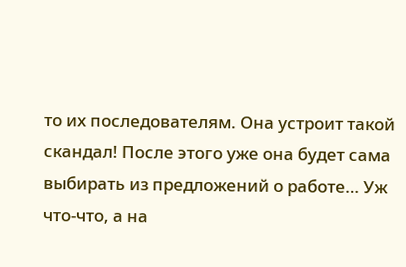то их последователям. Она устроит такой скандал! После этого уже она будет сама выбирать из предложений о работе… Уж что-что, а на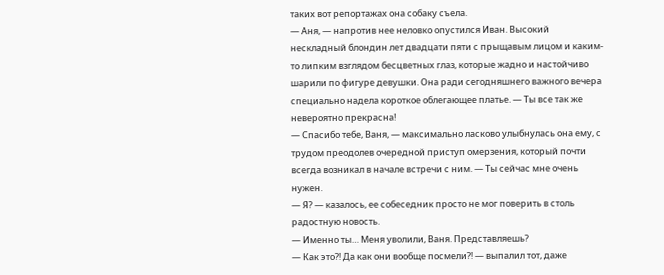таких вот репортажах она собаку съела.
— Аня, — напротив нее неловко опустился Иван. Высокий нескладный блондин лет двадцати пяти с прыщавым лицом и каким-то липким взглядом бесцветных глаз, которые жадно и настойчиво шарили по фигуре девушки. Она ради сегодняшнего важного вечера специально надела короткое облегающее платье. — Ты все так же невероятно прекрасна!
— Спасибо тебе, Ваня, — максимально ласково улыбнулась она ему, с трудом преодолев очередной приступ омерзения, который почти всегда возникал в начале встречи с ним. — Ты сейчас мне очень нужен.
— Я? — казалось, ее собеседник просто не мог поверить в столь радостную новость.
— Именно ты… Меня уволили, Ваня. Представляешь?
— Как это⁈ Да как они вообще посмели⁈ — выпалил тот, даже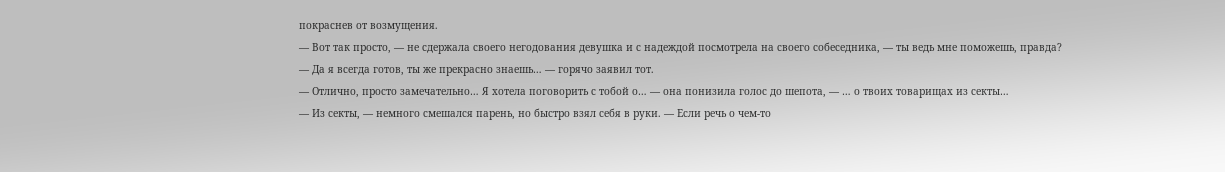покраснев от возмущения.
— Вот так просто, — не сдержала своего негодования девушка и с надеждой посмотрела на своего собеседника, — ты ведь мне поможешь, правда?
— Да я всегда готов, ты же прекрасно знаешь… — горячо заявил тот.
— Отлично, просто замечательно… Я хотела поговорить с тобой о… — она понизила голос до шепота, — … о твоих товарищах из секты…
— Из секты, — немного смешался парень, но быстро взял себя в руки. — Если речь о чем-то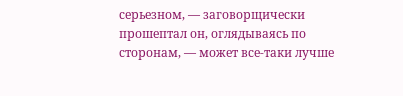серьезном, — заговорщически прошептал он, оглядываясь по сторонам, — может все-таки лучше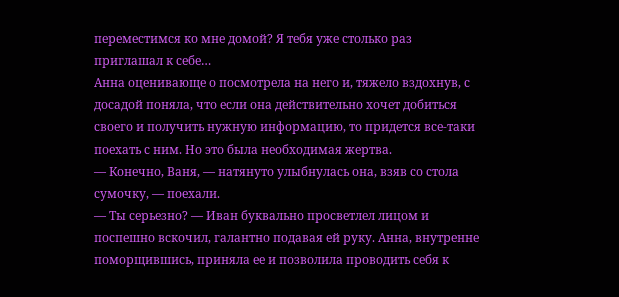переместимся ко мне домой? Я тебя уже столько раз приглашал к себе…
Анна оценивающе о посмотрела на него и, тяжело вздохнув, с досадой поняла, что если она действительно хочет добиться своего и получить нужную информацию, то придется все-таки поехать с ним. Но это была необходимая жертва.
— Конечно, Ваня, — натянуто улыбнулась она, взяв со стола сумочку, — поехали.
— Ты серьезно? — Иван буквально просветлел лицом и поспешно вскочил, галантно подавая ей руку. Анна, внутренне поморщившись, приняла ее и позволила проводить себя к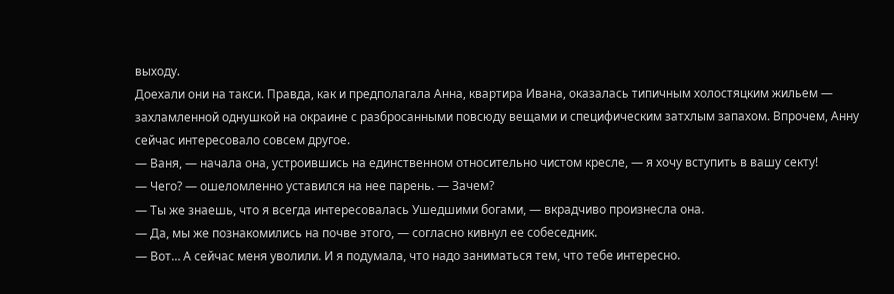выходу.
Доехали они на такси. Правда, как и предполагала Анна, квартира Ивана, оказалась типичным холостяцким жильем — захламленной однушкой на окраине с разбросанными повсюду вещами и специфическим затхлым запахом. Впрочем, Анну сейчас интересовало совсем другое.
— Ваня, — начала она, устроившись на единственном относительно чистом кресле, — я хочу вступить в вашу секту!
— Чего? — ошеломленно уставился на нее парень. — Зачем?
— Ты же знаешь, что я всегда интересовалась Ушедшими богами, — вкрадчиво произнесла она.
— Да, мы же познакомились на почве этого, — согласно кивнул ее собеседник.
— Вот… А сейчас меня уволили. И я подумала, что надо заниматься тем, что тебе интересно.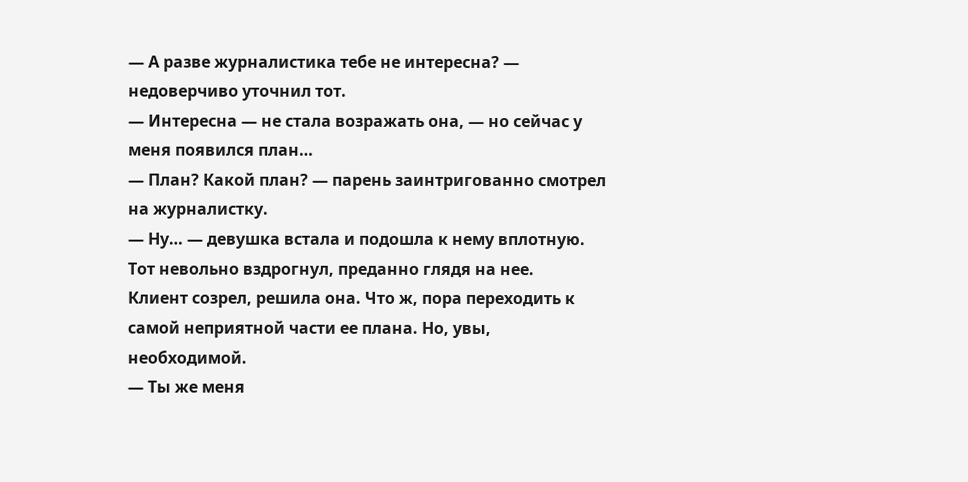— А разве журналистика тебе не интересна? — недоверчиво уточнил тот.
— Интересна — не стала возражать она, — но сейчас у меня появился план…
— План? Какой план? — парень заинтригованно смотрел на журналистку.
— Ну… — девушка встала и подошла к нему вплотную. Тот невольно вздрогнул, преданно глядя на нее.
Клиент созрел, решила она. Что ж, пора переходить к самой неприятной части ее плана. Но, увы, необходимой.
— Ты же меня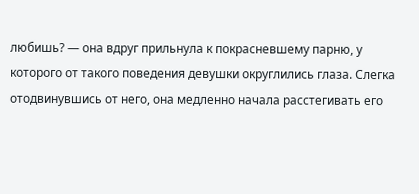любишь? — она вдруг прильнула к покрасневшему парню, у которого от такого поведения девушки округлились глаза. Слегка отодвинувшись от него, она медленно начала расстегивать его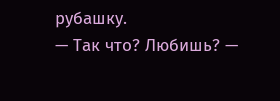рубашку.
— Так что? Любишь? —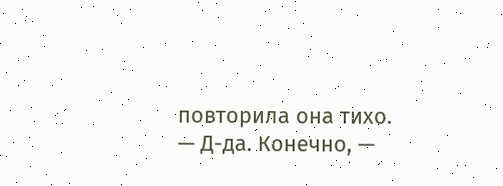повторила она тихо.
— Д-да. Конечно, —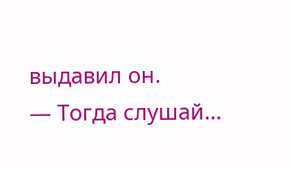выдавил он.
— Тогда слушай…